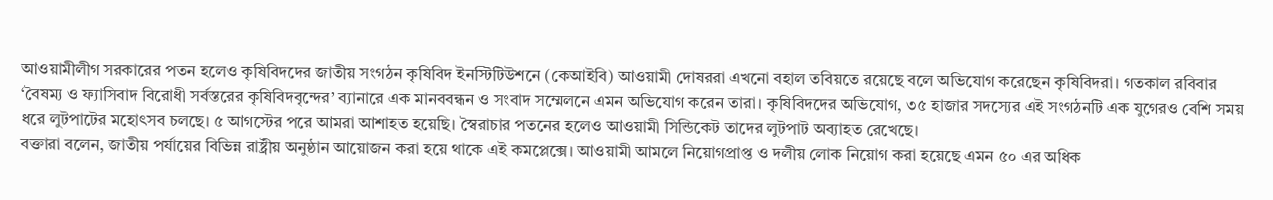আওয়ামীলীগ সরকারের পতন হলেও কৃষিবিদদের জাতীয় সংগঠন কৃষিবিদ ইনস্টিটিউশনে (কেআইবি) আওয়ামী দোষররা এখনো বহাল তবিয়তে রয়েছে বলে অভিযোগ করেছেন কৃষিবিদরা। গতকাল রবিবার ‘বৈষম্য ও ফ্যাসিবাদ বিরোধী সর্বস্তরের কৃষিবিদবৃন্দের’ ব্যানারে এক মানববন্ধন ও সংবাদ সম্মেলনে এমন অভিযোগ করেন তারা। কৃষিবিদদের অভিযোগ, ৩৫ হাজার সদস্যের এই সংগঠনটি এক যুগেরও বেশি সময় ধরে লুটপাটের মহোৎসব চলছে। ৫ আগস্টের পরে আমরা আশাহত হয়েছি। স্বৈরাচার পতনের হলেও আওয়ামী সিন্ডিকেট তাদের লুটপাট অব্যাহত রেখেছে।
বক্তারা বলেন, জাতীয় পর্যায়ের বিভিন্ন রাষ্ট্রীয় অনুষ্ঠান আয়োজন করা হয়ে থাকে এই কমপ্লেক্সে। আওয়ামী আমলে নিয়োগপ্রাপ্ত ও দলীয় লোক নিয়োগ করা হয়েছে এমন ৫০ এর অধিক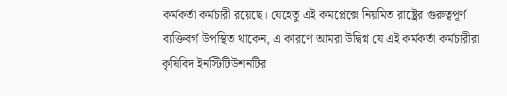কর্মকর্তা কর্মচারী রয়েছে। যেহেতু এই কমপ্লেক্সে নিয়মিত রাষ্ট্রের গুরুত্বপূর্ণ ব্যক্তিবর্গ উপস্থিত থাকেন, এ কারণে আমরা উদ্বিগ্ন যে এই কর্মকর্তা কর্মচারীরা কৃষিবিদ ইনস্টিটিউশনটির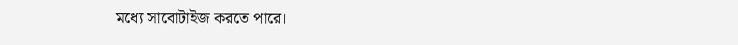মধ্যে সাবোটাইজ করতে পারে।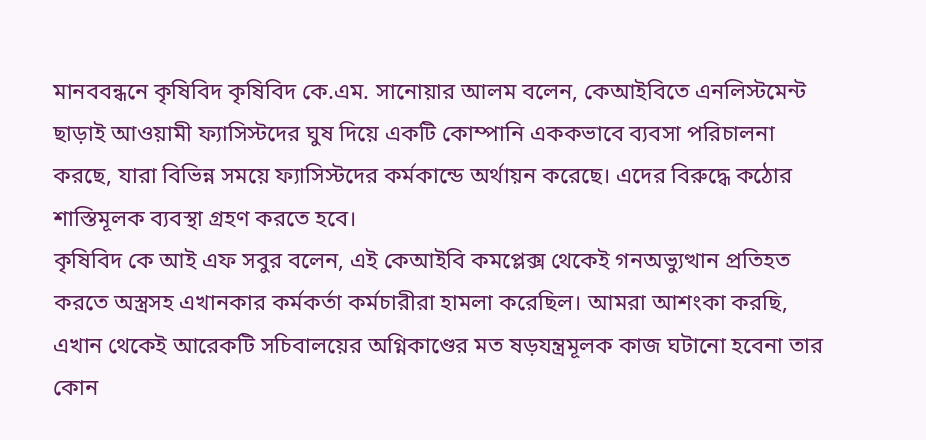মানববন্ধনে কৃষিবিদ কৃষিবিদ কে.এম. সানোয়ার আলম বলেন, কেআইবিতে এনলিস্টমেন্ট ছাড়াই আওয়ামী ফ্যাসিস্টদের ঘুষ দিয়ে একটি কোম্পানি এককভাবে ব্যবসা পরিচালনা করছে, যারা বিভিন্ন সময়ে ফ্যাসিস্টদের কর্মকান্ডে অর্থায়ন করেছে। এদের বিরুদ্ধে কঠোর শাস্তিমূলক ব্যবস্থা গ্রহণ করতে হবে।
কৃষিবিদ কে আই এফ সবুর বলেন, এই কেআইবি কমপ্লেক্স থেকেই গনঅভ্যুত্থান প্রতিহত করতে অস্ত্রসহ এখানকার কর্মকর্তা কর্মচারীরা হামলা করেছিল। আমরা আশংকা করছি, এখান থেকেই আরেকটি সচিবালয়ের অগ্নিকাণ্ডের মত ষড়যন্ত্রমূলক কাজ ঘটানো হবেনা তার কোন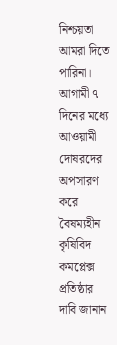নিশ্চয়তা আমরা দিতে পারিনা।
আগামী ৭ দিনের মধ্যে আওয়ামী দোষরদের অপসারণ করে বৈষম্যহীন কৃষিবিদ কমপ্লেক্স প্রতিষ্ঠার দাবি জানান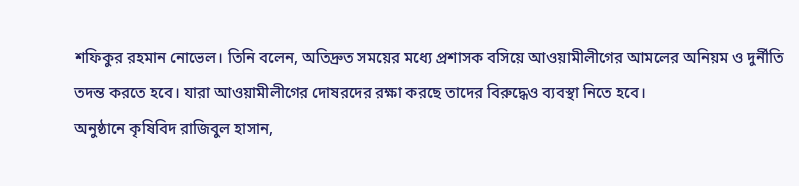শফিকুর রহমান নোভেল। তিনি বলেন, অতিদ্রুত সময়ের মধ্যে প্রশাসক বসিয়ে আওয়ামীলীগের আমলের অনিয়ম ও দুর্নীতি তদন্ত করতে হবে। যারা আওয়ামীলীগের দোষরদের রক্ষা করছে তাদের বিরুদ্ধেও ব্যবস্থা নিতে হবে।
অনুষ্ঠানে কৃষিবিদ রাজিবুল হাসান,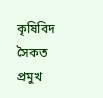কৃষিবিদ সৈকত প্রমুখ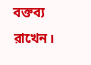বক্তব্য রাখেন।